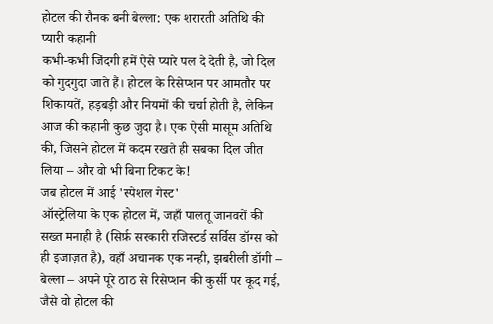होटल की रौनक बनी बेल्ला: एक शरारती अतिथि की प्यारी कहानी
कभी-कभी जिंदगी हमें ऐसे प्यारे पल दे देती है, जो दिल को गुदगुदा जाते हैं। होटल के रिसेप्शन पर आमतौर पर शिकायतें, हड़बड़ी और नियमों की चर्चा होती है, लेकिन आज की कहानी कुछ जुदा है। एक ऐसी मासूम अतिथि की, जिसने होटल में कदम रखते ही सबका दिल जीत लिया – और वो भी बिना टिकट के!
जब होटल में आई 'स्पेशल गेस्ट'
ऑस्ट्रेलिया के एक होटल में, जहाँ पालतू जानवरों की सख्त मनाही है (सिर्फ़ सरकारी रजिस्टर्ड सर्विस डॉग्स को ही इजाज़त है), वहाँ अचानक एक नन्ही, झबरीली डॉगी – बेल्ला – अपने पूरे ठाठ से रिसेप्शन की कुर्सी पर कूद गई, जैसे वो होटल की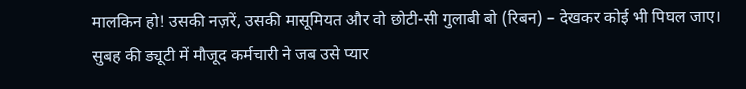मालकिन हो! उसकी नज़रें, उसकी मासूमियत और वो छोटी-सी गुलाबी बो (रिबन) – देखकर कोई भी पिघल जाए।
सुबह की ड्यूटी में मौजूद कर्मचारी ने जब उसे प्यार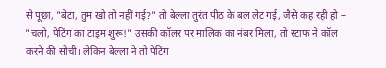से पूछा, "बेटा, तुम खो तो नहीं गई?" तो बेल्ला तुरंत पीठ के बल लेट गई, जैसे कह रही हो – "चलो, पेटिंग का टाइम शुरू!" उसकी कॉलर पर मालिक का नंबर मिला, तो स्टाफ ने कॉल करने की सोची। लेकिन बेल्ला ने तो पेटिंग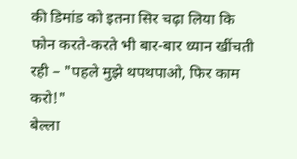की डिमांड को इतना सिर चढ़ा लिया कि फोन करते-करते भी बार-बार ध्यान खींचती रही – "पहले मुझे थपथपाओ, फिर काम करो!"
बेल्ला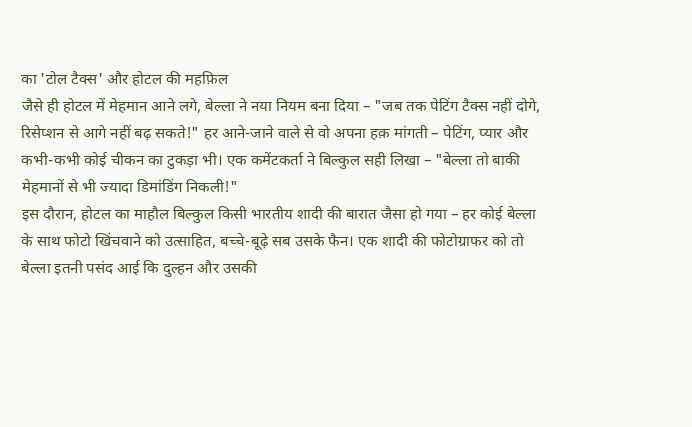का 'टोल टैक्स' और होटल की महफ़िल
जैसे ही होटल में मेहमान आने लगे, बेल्ला ने नया नियम बना दिया – "जब तक पेटिंग टैक्स नहीं दोगे, रिसेप्शन से आगे नहीं बढ़ सकते!" हर आने-जाने वाले से वो अपना हक़ मांगती – पेटिंग, प्यार और कभी-कभी कोई चीकन का टुकड़ा भी। एक कमेंटकर्ता ने बिल्कुल सही लिखा – "बेल्ला तो बाकी मेहमानों से भी ज्यादा डिमांडिंग निकली!"
इस दौरान, होटल का माहौल बिल्कुल किसी भारतीय शादी की बारात जैसा हो गया – हर कोई बेल्ला के साथ फोटो खिंचवाने को उत्साहित, बच्चे-बूढ़े सब उसके फैन। एक शादी की फोटोग्राफर को तो बेल्ला इतनी पसंद आई कि दुल्हन और उसकी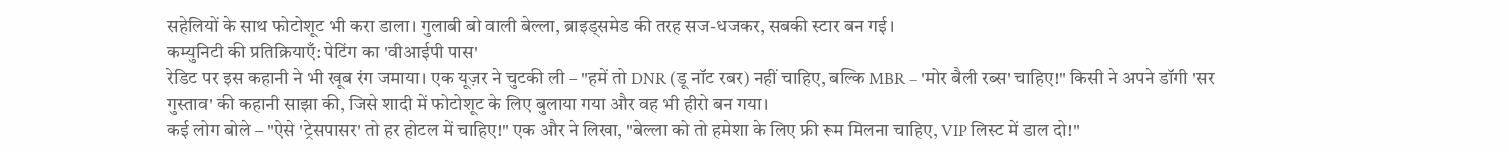सहेलियों के साथ फोटोशूट भी करा डाला। गुलाबी बो वाली बेल्ला, ब्राइड्समेड की तरह सज-धजकर, सबकी स्टार बन गई।
कम्युनिटी की प्रतिक्रियाएँ: पेटिंग का 'वीआईपी पास'
रेडिट पर इस कहानी ने भी खूब रंग जमाया। एक यूज़र ने चुटकी ली – "हमें तो DNR (डू नॉट रबर) नहीं चाहिए, बल्कि MBR – 'मोर बैली रब्स' चाहिए!" किसी ने अपने डॉगी 'सर गुस्ताव' की कहानी साझा की, जिसे शादी में फोटोशूट के लिए बुलाया गया और वह भी हीरो बन गया।
कई लोग बोले – "ऐसे 'ट्रेसपासर' तो हर होटल में चाहिए!" एक और ने लिखा, "बेल्ला को तो हमेशा के लिए फ्री रूम मिलना चाहिए, VIP लिस्ट में डाल दो!"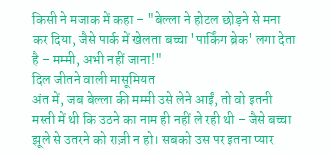किसी ने मजाक में कहा – "बेल्ला ने होटल छोड़ने से मना कर दिया, जैसे पार्क में खेलता बच्चा 'पार्किंग ब्रेक' लगा देता है – मम्मी, अभी नहीं जाना!"
दिल जीतने वाली मासूमियत
अंत में, जब बेल्ला की मम्मी उसे लेने आईं, तो वो इतनी मस्ती में थी कि उठने का नाम ही नहीं ले रही थी – जैसे बच्चा झूले से उतरने को राज़ी न हो। सबको उस पर इतना प्यार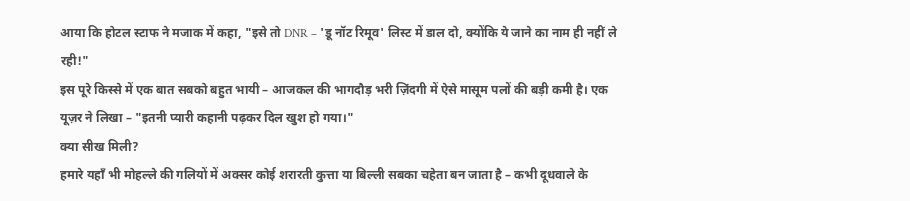आया कि होटल स्टाफ ने मजाक में कहा, "इसे तो DNR – 'डू नॉट रिमूव' लिस्ट में डाल दो, क्योंकि ये जाने का नाम ही नहीं ले रही!"
इस पूरे किस्से में एक बात सबको बहुत भायी – आजकल की भागदौड़ भरी ज़िंदगी में ऐसे मासूम पलों की बड़ी कमी है। एक यूज़र ने लिखा – "इतनी प्यारी कहानी पढ़कर दिल खुश हो गया।"
क्या सीख मिली?
हमारे यहाँ भी मोहल्ले की गलियों में अक्सर कोई शरारती कुत्ता या बिल्ली सबका चहेता बन जाता है – कभी दूधवाले के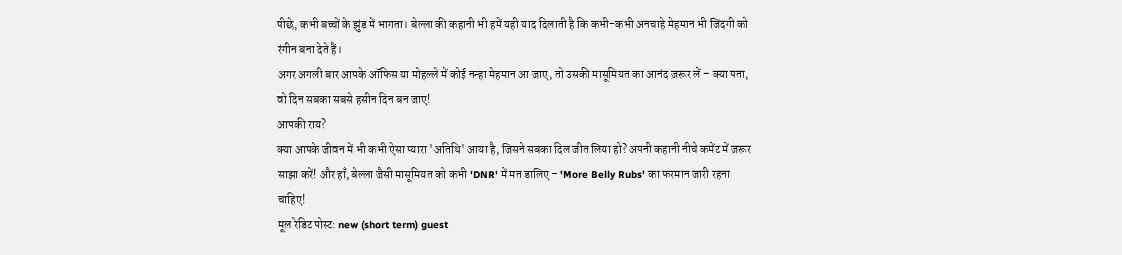पीछे, कभी बच्चों के झुंड में भागता। बेल्ला की कहानी भी हमें यही याद दिलाती है कि कभी-कभी अनचाहे मेहमान भी जिंदगी को रंगीन बना देते हैं।
अगर अगली बार आपके ऑफिस या मोहल्ले में कोई नन्हा मेहमान आ जाए, तो उसकी मासूमियत का आनंद ज़रूर लें – क्या पता, वो दिन सबका सबसे हसीन दिन बन जाए!
आपकी राय?
क्या आपके जीवन में भी कभी ऐसा प्यारा 'अतिथि' आया है, जिसने सबका दिल जीत लिया हो? अपनी कहानी नीचे कमेंट में ज़रूर साझा करें! और हाँ, बेल्ला जैसी मासूमियत को कभी 'DNR' में मत डालिए – 'More Belly Rubs' का फरमान जारी रहना चाहिए!
मूल रेडिट पोस्ट: new (short term) guest